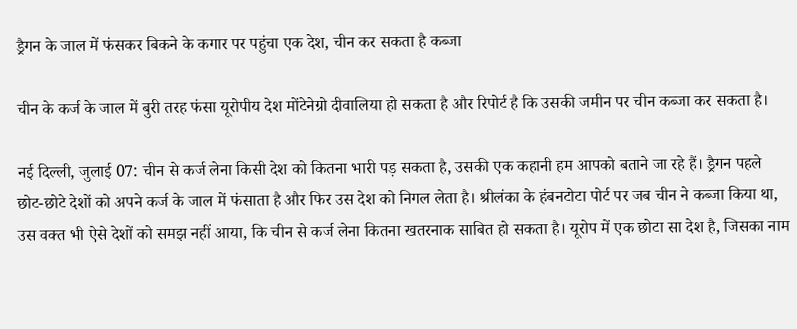ड्रैगन के जाल में फंसकर बिकने के कगार पर पहुंचा एक देश, चीन कर सकता है कब्जा

चीन के कर्ज के जाल में बुरी तरह फंसा यूरोपीय देश मोंटेनेग्रो दीवालिया हो सकता है और रिपोर्ट है कि उसकी जमीन पर चीन कब्जा कर सकता है।

नई दिल्ली, जुलाई 07: चीन से कर्ज लेना किसी देश को कितना भारी पड़ सकता है, उसकी एक कहानी हम आपको बताने जा रहे हैं। ड्रैगन पहले छोट-छोटे देशों को अपने कर्ज के जाल में फंसाता है और फिर उस देश को निगल लेता है। श्रीलंका के हंबनटोटा पोर्ट पर जब चीन ने कब्जा किया था, उस वक्त भी ऐसे देशों को समझ नहीं आया, कि चीन से कर्ज लेना कितना खतरनाक साबित हो सकता है। यूरोप में एक छोटा सा देश है, जिसका नाम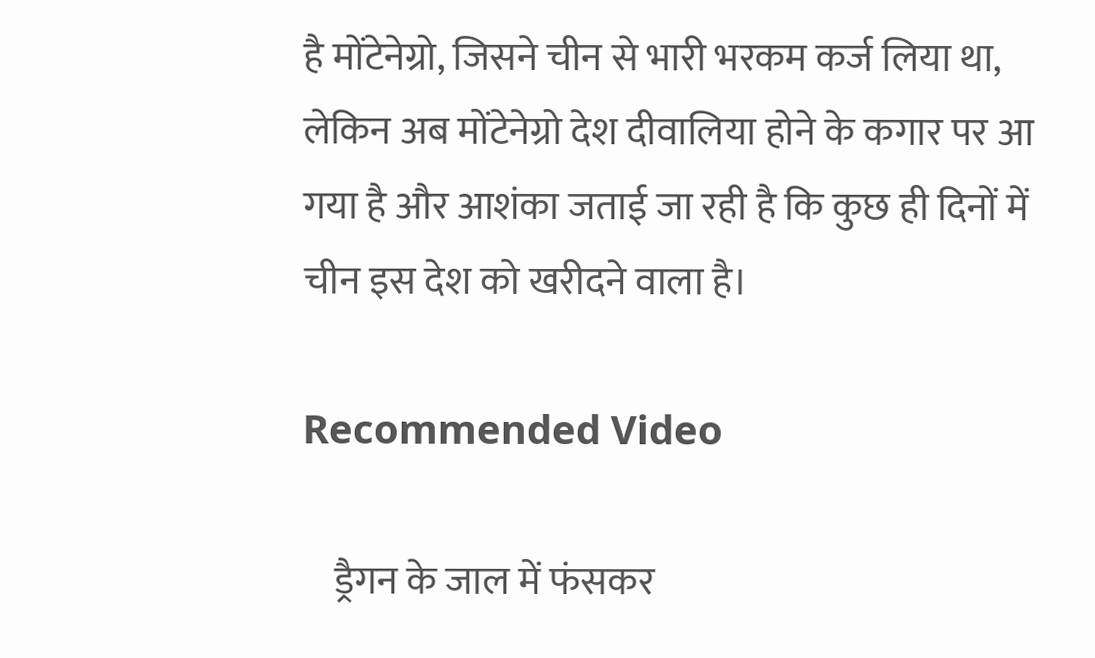है मोंटेनेग्रो, जिसने चीन से भारी भरकम कर्ज लिया था, लेकिन अब मोंटेनेग्रो देश दीवालिया होने के कगार पर आ गया है और आशंका जताई जा रही है कि कुछ ही दिनों में चीन इस देश को खरीदने वाला है।

Recommended Video

    ड्रैगन के जाल में फंसकर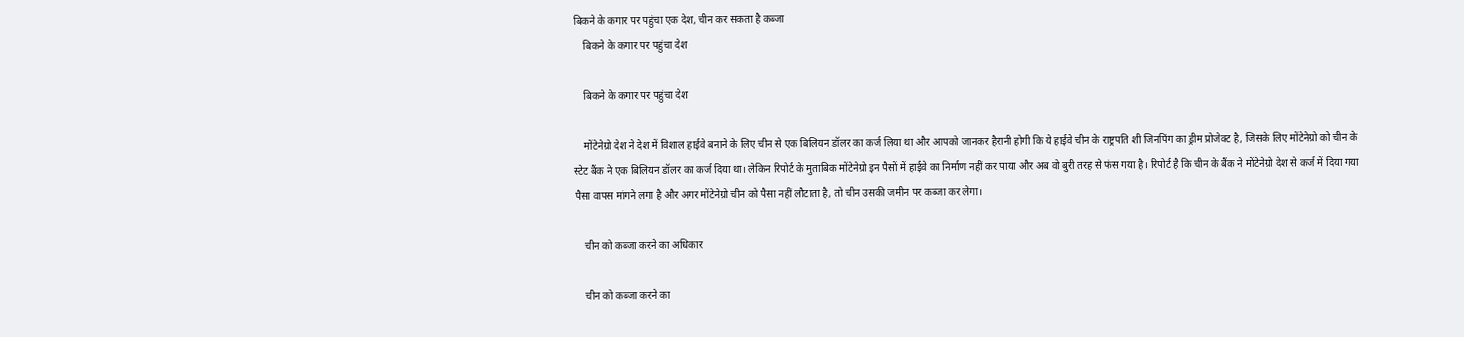बिकने के कगार पर पहुंचा एक देश, चीन कर सकता है कब्जा
    बिकने के कगार पर पहुंचा देश

    बिकने के कगार पर पहुंचा देश

    मोंटेनेग्रो देश ने देश में विशाल हाईवे बनाने के लिए चीन से एक बिलियन डॉलर का कर्ज लिया था और आपको जानकर हैरानी होगी कि ये हाईवे चीन के राष्ट्रपति शी जिनपिंग का ड्रीम प्रोजेक्ट है, जिसके लिए मोंटेनेग्रो को चीन के स्टेट बैंक ने एक बिलियन डॉलर का कर्ज दिया था। लेकिन रिपोर्ट के मुताबिक मोंटेनेग्रो इन पैसों में हाईवे का निर्माण नहीं कर पाया और अब वो बुरी तरह से फंस गया है। रिपोर्ट है कि चीन के बैंक ने मोंटेनेग्रो देश से कर्ज में दिया गया पैसा वापस मांगने लगा है और अगर मोंटेनेग्रो चीन को पैसा नहीं लौटाता है, तो चीन उसकी जमीन पर कब्जा कर लेगा।

    चीन को कब्जा करने का अधिकार

    चीन को कब्जा करने का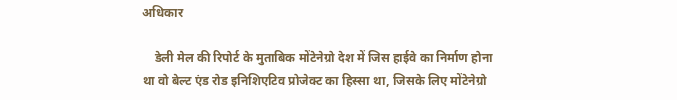अधिकार

    डेली मेल की रिपोर्ट के मुताबिक मोंटेनेग्रो देश में जिस हाईवे का निर्माण होना था वो बेल्ट एंड रोड इनिशिएटिव प्रोजेक्ट का हिस्सा था, जिसके लिए मोंटेनेग्रो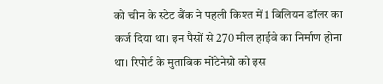को चीन के स्टेट बैंक ने पहली किश्त में 1 बिलियन डॉलर का कर्ज दिया था। इन पैसों से 270 मील हाईवे का निर्माण होना था। रिपोर्ट के मुताबिक मोंटेनेग्रो को इस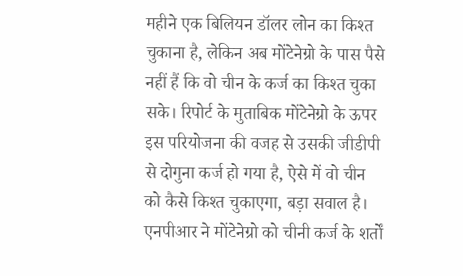महीने एक बिलियन डॉलर लोन का किश्त चुकाना है, लेकिन अब मोंटेनेग्रो के पास पैसे नहीं हैं कि वो चीन के कर्ज का किश्त चुका सके। रिपोर्ट के मुताबिक मोंटेनेग्रो के ऊपर इस परियोजना की वजह से उसकी जीडीपी से दोगुना कर्ज हो गया है, ऐसे में वो चीन को कैसे किश्त चुकाएगा, बड़ा सवाल है। एनपीआर ने मोंटेनेग्रो को चीनी कर्ज के शर्तों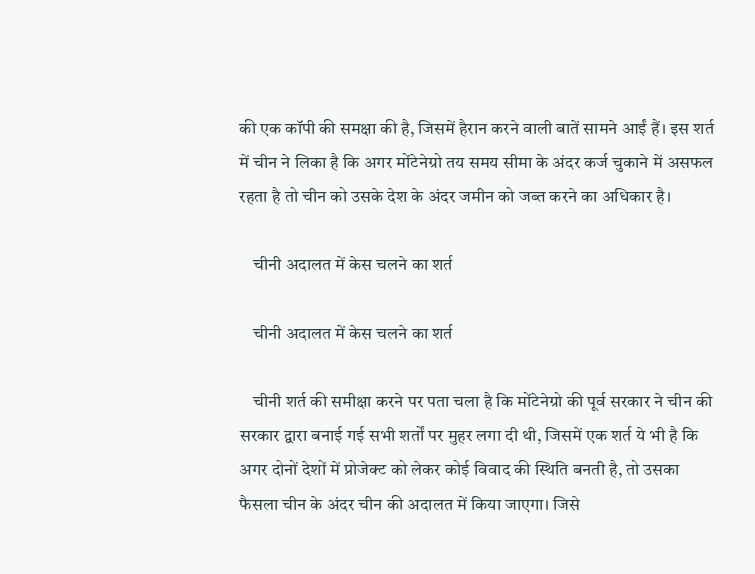की एक कॉपी की समक्षा की है, जिसमें हैरान करने वाली बातें सामने आईं हैं। इस शर्त में चीन ने लिका है कि अगर मोंटेनेग्रो तय समय सीमा के अंदर कर्ज चुकाने में असफल रहता है तो चीन को उसके देश के अंदर जमीन को जब्त करने का अधिकार है।

    चीनी अदालत में केस चलने का शर्त

    चीनी अदालत में केस चलने का शर्त

    चीनी शर्त की समीक्षा करने पर पता चला है कि मोंटेनेग्रो की पूर्व सरकार ने चीन की सरकार द्वारा बनाई गई सभी शर्तों पर मुहर लगा दी थी, जिसमें एक शर्त ये भी है कि अगर दोनों देशों में प्रोजेक्ट को लेकर कोई विवाद की स्थिति बनती है, तो उसका फैसला चीन के अंदर चीन की अदालत में किया जाएगा। जिसे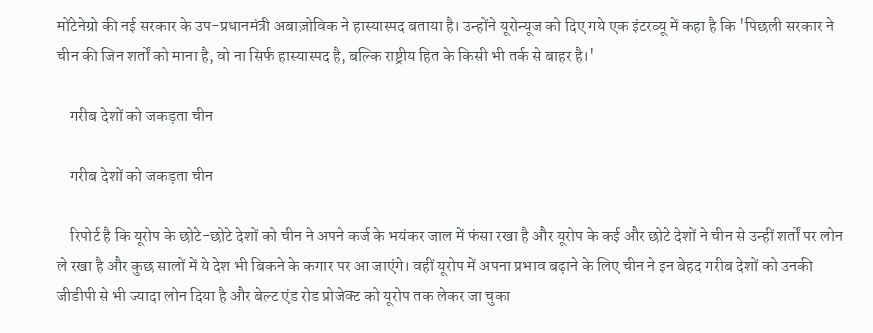मोंटेनेग्रो की नई सरकार के उप-प्रधानमंत्री अबाज़ोविक ने हास्यास्पद बताया है। उन्होंने यूरोन्यूज को दिए गये एक इंटरव्यू में कहा है कि 'पिछली सरकार ने चीन की जिन शर्तों को माना है, वो ना सिर्फ हास्यास्पद है, बल्कि राष्ट्रीय हित के किसी भी तर्क से बाहर है।'

    गरीब देशों को जकड़ता चीन

    गरीब देशों को जकड़ता चीन

    रिपोर्ट है कि यूरोप के छोटे-छोटे देशों को चीन ने अपने कर्ज के भयंकर जाल में फंसा रखा है और यूरोप के कई और छोटे देशों ने चीन से उन्हीं शर्तों पर लोन ले रखा है और कुछ सालों में ये देश भी बिकने के कगार पर आ जाएंगे। वहीं यूरोप में अपना प्रभाव बढ़ाने के लिए चीन ने इन बेहद गरीब देशों को उनकी जीडीपी से भी ज्यादा लोन दिया है और बेल्ट एंड रोड प्रोजेक्ट को यूरोप तक लेकर जा चुका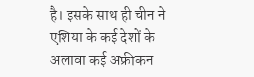है। इसके साथ ही चीन ने एशिया के कई देशों के अलावा कई अफ्रीकन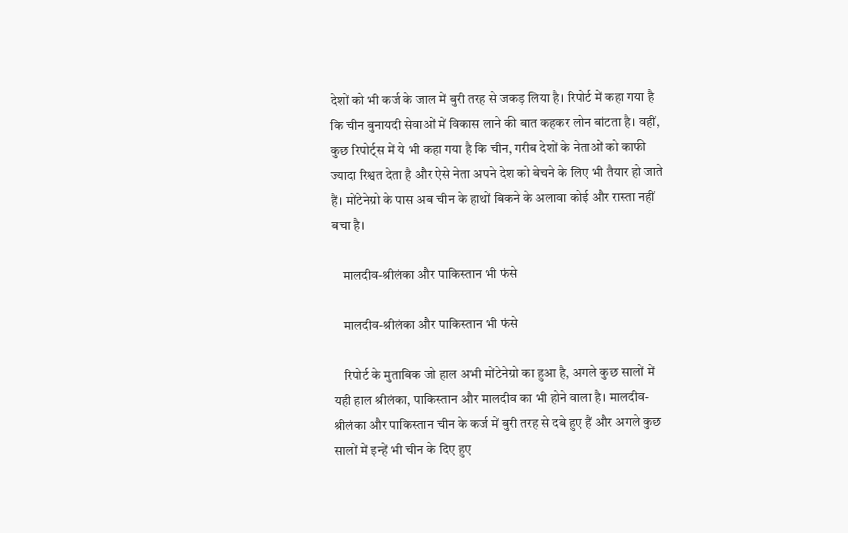देशों को भी कर्ज के जाल में बुरी तरह से जकड़ लिया है। रिपोर्ट में कहा गया है कि चीन बुनायदी सेवाओं में विकास लाने की बात कहकर लोन बांटता है। वहीं, कुछ रिपोर्ट्स में ये भी कहा गया है कि चीन, गरीब देशों के नेताओं को काफी ज्यादा रिश्वत देता है और ऐसे नेता अपने देश को बेचने के लिए भी तैयार हो जाते हैं। मोंटेनेग्रो के पास अब चीन के हाथों बिकने के अलावा कोई और रास्ता नहीं बचा है।

    मालदीव-श्रीलंका और पाकिस्तान भी फंसे

    मालदीव-श्रीलंका और पाकिस्तान भी फंसे

    रिपोर्ट के मुताबिक जो हाल अभी मोंटेनेग्रो का हुआ है, अगले कुछ सालों में यही हाल श्रीलंका, पाकिस्तान और मालदीव का भी होने वाला है। मालदीव-श्रीलंका और पाकिस्तान चीन के कर्ज में बुरी तरह से दबे हुए हैं और अगले कुछ सालों में इन्हें भी चीन के दिए हुए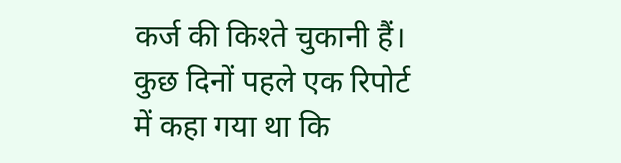कर्ज की किश्ते चुकानी हैं। कुछ दिनों पहले एक रिपोर्ट में कहा गया था कि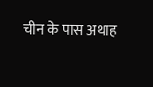चीन के पास अथाह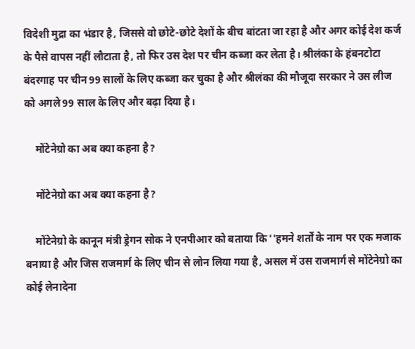विदेशी मुद्रा का भंडार है, जिससे वो छोटे-छोटे देशों के बीच बांटता जा रहा है और अगर कोई देश कर्ज के पैसे वापस नहीं लौटाता है, तो फिर उस देश पर चीन कब्जा कर लेता है। श्रीलंका के हंबनटोटा बंदरगाह पर चीन 99 सालों के लिए कब्जा कर चुका है और श्रीलंका की मौजूदा सरकार ने उस लीज को अगले 99 साल के लिए और बढ़ा दिया है।

    मोंटेनेग्रो का अब क्या कहना है?

    मोंटेनेग्रो का अब क्या कहना है?

    मोंटेनेग्रो के कानून मंत्री ड्रेगन सोक ने एनपीआर को बताया कि ''हमने शर्तों के नाम पर एक मजाक बनाया है और जिस राजमार्ग के लिए चीन से लोन लिया गया है, असल में उस राजमार्ग से मोंटेनेग्रो का कोई लेनादेना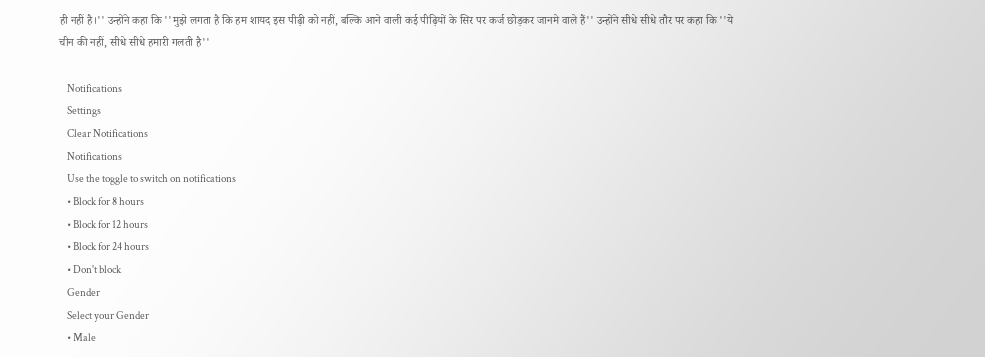ही नहीं है।'' उन्होंने कहा कि ''मुझे लगता है कि हम शायद इस पीढ़ी को नहीं, बल्कि आने वाली कई पीढ़ियों के सिर पर कर्ज छोड़कर जानमे वाले हैं'' उन्होंने सीधे सीधे तौर पर कहा कि ''ये चीन की नहीं, सीधे सीधे हमारी गलती है''

    Notifications
    Settings
    Clear Notifications
    Notifications
    Use the toggle to switch on notifications
    • Block for 8 hours
    • Block for 12 hours
    • Block for 24 hours
    • Don't block
    Gender
    Select your Gender
    • Male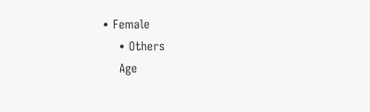• Female
    • Others
    Age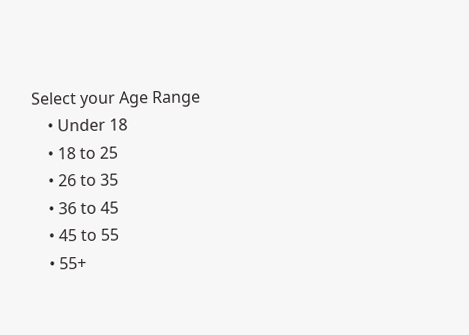Select your Age Range
    • Under 18
    • 18 to 25
    • 26 to 35
    • 36 to 45
    • 45 to 55
    • 55+